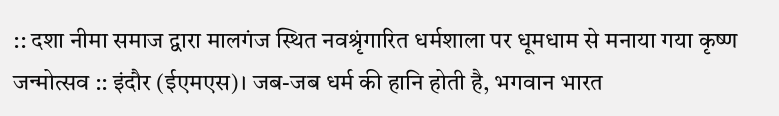:: दशा नीमा समाज द्वारा मालगंज स्थित नवश्रृंगारित धर्मशाला पर धूमधाम से मनाया गया कृष्ण जन्मोत्सव :: इंदौर (ईएमएस)। जब-जब धर्म की हानि होती है, भगवान भारत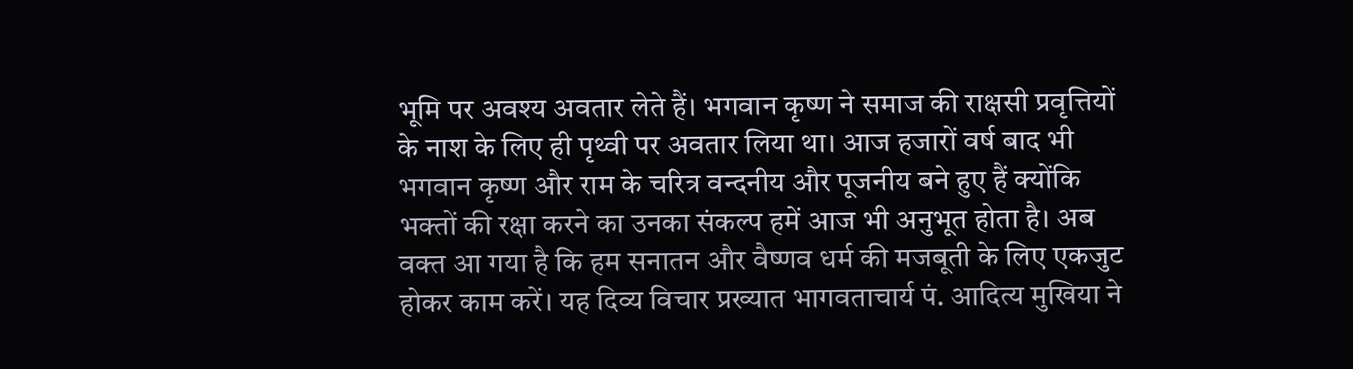भूमि पर अवश्य अवतार लेते हैं। भगवान कृष्ण ने समाज की राक्षसी प्रवृत्तियों के नाश के लिए ही पृथ्वी पर अवतार लिया था। आज हजारों वर्ष बाद भी भगवान कृष्ण और राम के चरित्र वन्दनीय और पूजनीय बने हुए हैं क्योंकि भक्तों की रक्षा करने का उनका संकल्प हमें आज भी अनुभूत होता है। अब वक्त आ गया है कि हम सनातन और वैष्णव धर्म की मजबूती के लिए एकजुट होकर काम करें। यह दिव्य विचार प्रख्यात भागवताचार्य पं. आदित्य मुखिया ने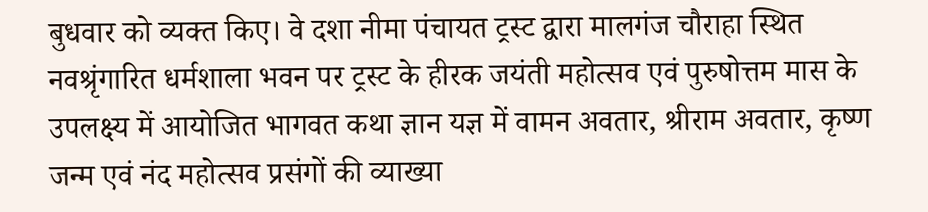बुधवार को व्यक्त किए। वे दशा नीमा पंचायत ट्रस्ट द्वारा मालगंज चौराहा स्थित नवश्रृंगारित धर्मशाला भवन पर ट्रस्ट के हीरक जयंती महोत्सव एवं पुरुषोत्तम मास के उपलक्ष्य में आयोजित भागवत कथा ज्ञान यज्ञ में वामन अवतार, श्रीराम अवतार, कृष्ण जन्म एवं नंद महोत्सव प्रसंगों की व्याख्या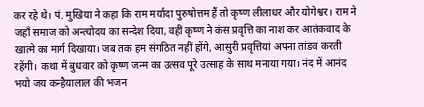कर रहे थे। पं. मुखिया ने कहा कि राम मर्यादा पुरुषोत्तम हैं तो कृष्ण लीलाधर और योगेश्वर। राम ने जहाँ समाज को अन्त्योदय का सन्देश दिया, वहीं कृष्ण ने कंस प्रवृत्ति का नाश कर आतंकवाद के खात्मे का मार्ग दिखाया। जब तक हम संगठित नहीं होंगे, आसुरी प्रवृत्तियां अपना तांडव करती रहेंगी। कथा में बुधवार को कृष्ण जन्म का उत्सव पूरे उत्साह के साथ मनाया गया। नंद में आनंद भयो जय कन्हैयालाल की भजन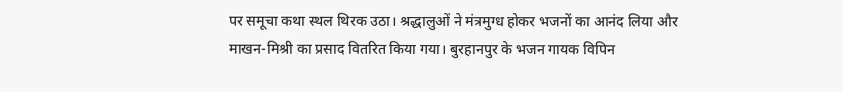पर समूचा कथा स्थल थिरक उठा। श्रद्धालुओं ने मंत्रमुग्ध होकर भजनों का आनंद लिया और माखन-मिश्री का प्रसाद वितरित किया गया। बुरहानपुर के भजन गायक विपिन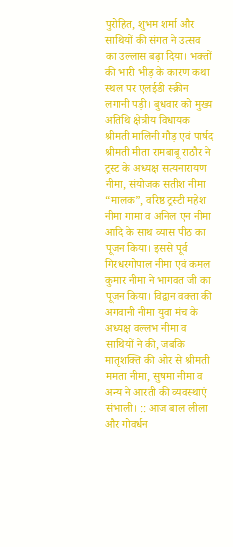पुरोहित, शुभम शर्मा और साथियों की संगत ने उत्सव का उल्लास बढ़ा दिया। भक्तों की भारी भीड़ के कारण कथा स्थल पर एलईडी स्क्रीन लगानी पड़ी। बुधवार को मुख्य अतिथि क्षेत्रीय विधायक श्रीमती मालिनी गौड़ एवं पार्षद श्रीमती मीता रामबाबू राठौर ने ट्रस्ट के अध्यक्ष सत्यनारायण नीमा, संयोजक सतीश नीमा “मालक”, वरिष्ठ ट्रस्टी महेश नीमा गामा व अनिल एन नीमा आदि के साथ व्यास पीठ का पूजन किया। इससे पूर्व गिरधरगोपाल नीमा एवं कमल कुमार नीमा ने भागवत जी का पूजन किया। विद्वान वक्ता की अगवानी नीमा युवा मंच के अध्यक्ष वल्लभ नीमा व साथियों ने की, जबकि मातृशक्ति की ओर से श्रीमती ममता नीमा, सुषमा नीमा व अन्य ने आरती की व्यवस्थाएं संभाली। :: आज बाल लीला और गोवर्धन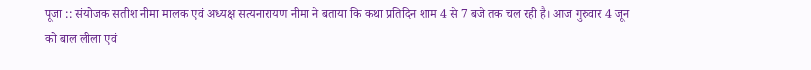पूजा :: संयोजक सतीश नीमा मालक एवं अध्यक्ष सत्यनारायण नीमा ने बताया कि कथा प्रतिदिन शाम 4 से 7 बजे तक चल रही है। आज गुरुवार 4 जून को बाल लीला एवं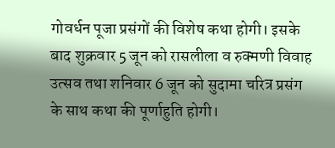गोवर्धन पूजा प्रसंगों की विशेष कथा होगी। इसके बाद शुक्रवार 5 जून को रासलीला व रुक्मणी विवाह उत्सव तथा शनिवार 6 जून को सुदामा चरित्र प्रसंग के साथ कथा की पूर्णाहुति होगी।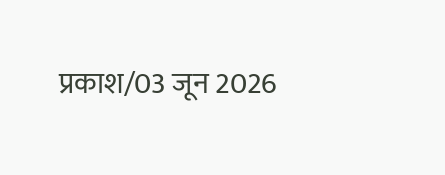प्रकाश/03 जून 2026